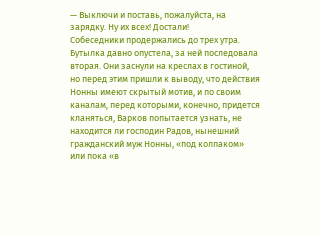— Выключи и поставь, пожалуйста, на зарядку. Ну их всех! Достали!
Собеседники продержались до трех утра. Бутылка давно опустела, за ней последовала вторая. Они заснули на креслах в гостиной, но перед этим пришли к выводу, что действия Нонны имеют скрытый мотив, и по своим каналам, перед которыми, конечно, придется кланяться, Варков попытается узнать, не находится ли господин Радов, нынешний гражданский муж Нонны, «под колпаком» или пока «в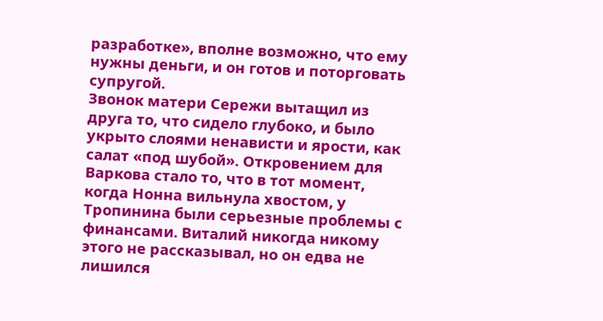разработке», вполне возможно, что ему нужны деньги, и он готов и поторговать супругой.
Звонок матери Сережи вытащил из друга то, что сидело глубоко, и было укрыто слоями ненависти и ярости, как салат «под шубой». Откровением для Варкова стало то, что в тот момент, когда Нонна вильнула хвостом, у Тропинина были серьезные проблемы с финансами. Виталий никогда никому этого не рассказывал, но он едва не лишился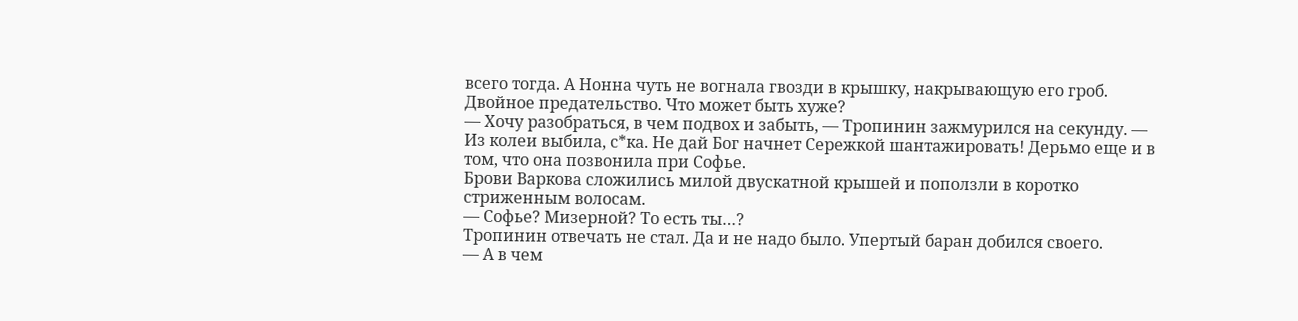всего тогда. А Нонна чуть не вогнала гвозди в крышку, накрывающую его гроб. Двойное предательство. Что может быть хуже?
— Хочу разобраться, в чем подвох и забыть, — Тропинин зажмурился на секунду. — Из колеи выбила, с*ка. Не дай Бог начнет Сережкой шантажировать! Дерьмо еще и в том, что она позвонила при Софье.
Брови Варкова сложились милой двускатной крышей и поползли в коротко стриженным волосам.
— Софье? Мизерной? То есть ты…?
Тропинин отвечать не стал. Да и не надо было. Упертый баран добился своего.
— А в чем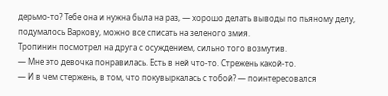дерьмо-то? Тебе она и нужна была на раз, — хорошо делать выводы по пьяному делу, подумалось Варкову, можно все списать на зеленого змия.
Тропинин посмотрел на друга с осуждением, сильно того возмутив.
— Мне это девочка понравилась. Есть в ней что-то. Стрежень какой-то.
— И в чем стержень, в том, что покувыркалась с тобой? — поинтересовался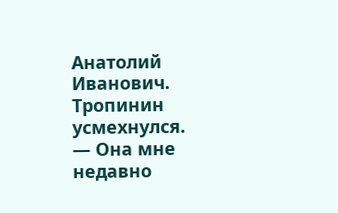Анатолий Иванович.
Тропинин усмехнулся.
— Она мне недавно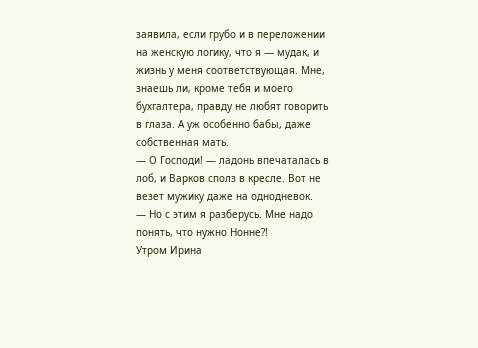заявила, если грубо и в переложении на женскую логику, что я — мудак, и жизнь у меня соответствующая. Мне, знаешь ли, кроме тебя и моего бухгалтера, правду не любят говорить в глаза. А уж особенно бабы, даже собственная мать.
— О Господи! — ладонь впечаталась в лоб, и Варков сполз в кресле. Вот не везет мужику даже на однодневок.
— Но с этим я разберусь. Мне надо понять, что нужно Нонне?!
Утром Ирина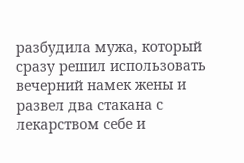разбудила мужа, который сразу решил использовать вечерний намек жены и развел два стакана с лекарством себе и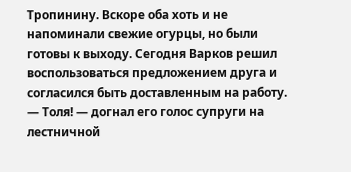Тропинину. Вскоре оба хоть и не напоминали свежие огурцы, но были готовы к выходу. Сегодня Варков решил воспользоваться предложением друга и согласился быть доставленным на работу.
— Толя! — догнал его голос супруги на лестничной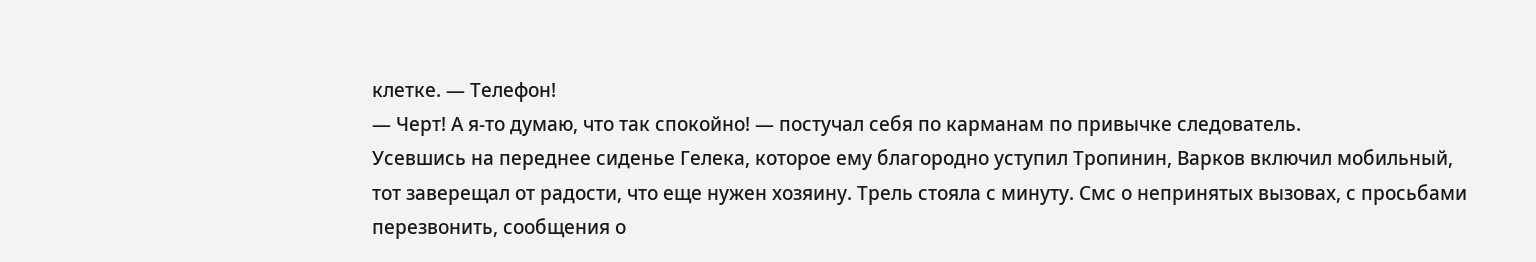клетке. — Телефон!
— Черт! А я-то думаю, что так спокойно! — постучал себя по карманам по привычке следователь.
Усевшись на переднее сиденье Гелека, которое ему благородно уступил Тропинин, Варков включил мобильный, тот заверещал от радости, что еще нужен хозяину. Трель стояла с минуту. Смс о непринятых вызовах, с просьбами перезвонить, сообщения о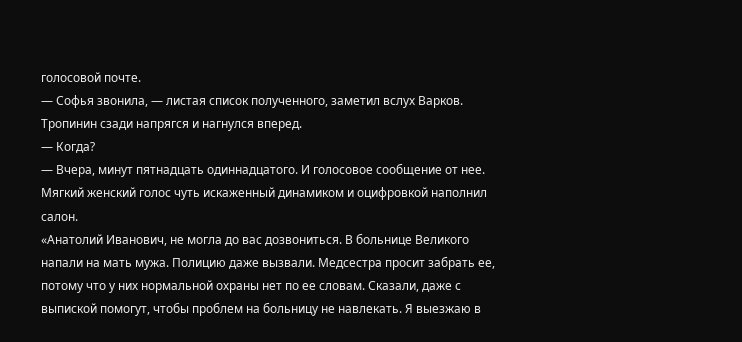голосовой почте.
— Софья звонила, — листая список полученного, заметил вслух Варков.
Тропинин сзади напрягся и нагнулся вперед.
— Когда?
— Вчера, минут пятнадцать одиннадцатого. И голосовое сообщение от нее.
Мягкий женский голос чуть искаженный динамиком и оцифровкой наполнил салон.
«Анатолий Иванович, не могла до вас дозвониться. В больнице Великого напали на мать мужа. Полицию даже вызвали. Медсестра просит забрать ее, потому что у них нормальной охраны нет по ее словам. Сказали, даже с выпиской помогут, чтобы проблем на больницу не навлекать. Я выезжаю в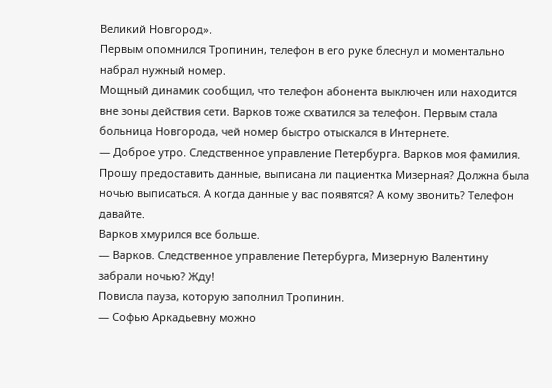Великий Новгород».
Первым опомнился Тропинин, телефон в его руке блеснул и моментально набрал нужный номер.
Мощный динамик сообщил, что телефон абонента выключен или находится вне зоны действия сети. Варков тоже схватился за телефон. Первым стала больница Новгорода, чей номер быстро отыскался в Интернете.
— Доброе утро. Следственное управление Петербурга. Варков моя фамилия. Прошу предоставить данные, выписана ли пациентка Мизерная? Должна была ночью выписаться. А когда данные у вас появятся? А кому звонить? Телефон давайте.
Варков хмурился все больше.
— Варков. Следственное управление Петербурга, Мизерную Валентину забрали ночью? Жду!
Повисла пауза, которую заполнил Тропинин.
— Софью Аркадьевну можно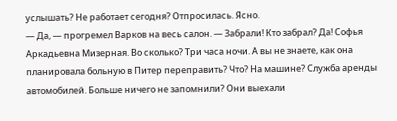услышать? Не работает сегодня? Отпросилась. Ясно.
— Да, — прогремел Варков на весь салон. — Забрали! Кто забрал? Да! Софья Аркадьевна Мизерная. Во сколько? Три часа ночи. А вы не знаете, как она планировала больную в Питер переправить? Что? На машине? Служба аренды автомобилей. Больше ничего не запомнили? Они выехали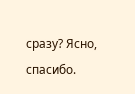сразу? Ясно, спасибо.